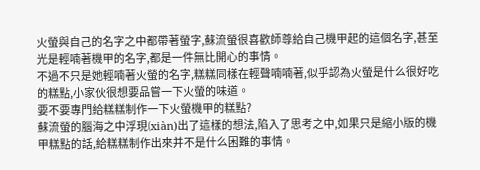火螢與自己的名字之中都帶著螢字,蘇流螢很喜歡師尊給自己機甲起的這個名字,甚至光是輕喃著機甲的名字,都是一件無比開心的事情。
不過不只是她輕喃著火螢的名字,糕糕同樣在輕聲喃喃著,似乎認為火螢是什么很好吃的糕點,小家伙很想要品嘗一下火螢的味道。
要不要專門給糕糕制作一下火螢機甲的糕點?
蘇流螢的腦海之中浮現(xiàn)出了這樣的想法,陷入了思考之中,如果只是縮小版的機甲糕點的話,給糕糕制作出來并不是什么困難的事情。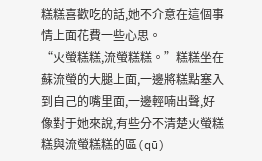糕糕喜歡吃的話,她不介意在這個事情上面花費一些心思。
“火螢糕糕,流螢糕糕。”糕糕坐在蘇流螢的大腿上面,一邊將糕點塞入到自己的嘴里面,一邊輕喃出聲,好像對于她來說,有些分不清楚火螢糕糕與流螢糕糕的區(qū)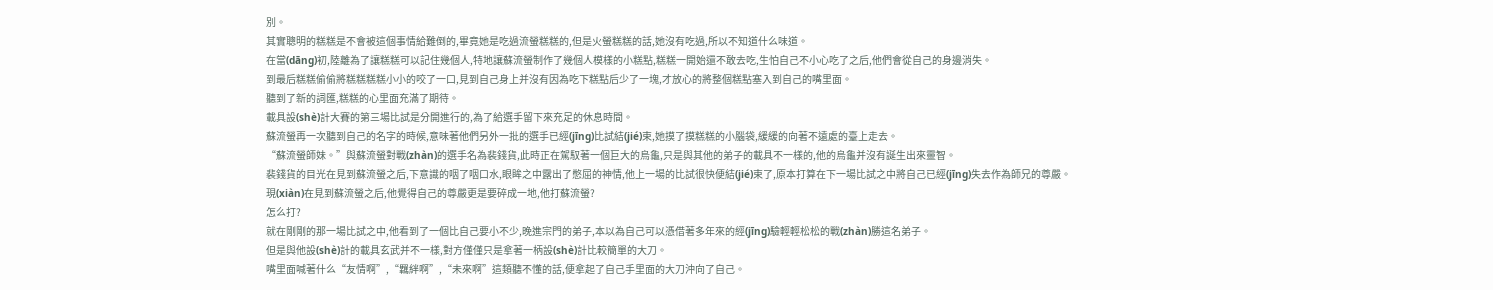別。
其實聰明的糕糕是不會被這個事情給難倒的,畢竟她是吃過流螢糕糕的,但是火螢糕糕的話,她沒有吃過,所以不知道什么味道。
在當(dāng)初,陸離為了讓糕糕可以記住幾個人,特地讓蘇流螢制作了幾個人模樣的小糕點,糕糕一開始還不敢去吃,生怕自己不小心吃了之后,他們會從自己的身邊消失。
到最后糕糕偷偷將糕糕糕糕小小的咬了一口,見到自己身上并沒有因為吃下糕點后少了一塊,才放心的將整個糕點塞入到自己的嘴里面。
聽到了新的詞匯,糕糕的心里面充滿了期待。
載具設(shè)計大賽的第三場比試是分開進行的,為了給選手留下來充足的休息時間。
蘇流螢再一次聽到自己的名字的時候,意味著他們另外一批的選手已經(jīng)比試結(jié)束,她摸了摸糕糕的小腦袋,緩緩的向著不遠處的臺上走去。
“蘇流螢師妹。”與蘇流螢對戰(zhàn)的選手名為裴錢貨,此時正在駕馭著一個巨大的烏龜,只是與其他的弟子的載具不一樣的,他的烏龜并沒有誕生出來靈智。
裴錢貨的目光在見到蘇流螢之后,下意識的咽了咽口水,眼眸之中露出了憋屈的神情,他上一場的比試很快便結(jié)束了,原本打算在下一場比試之中將自己已經(jīng)失去作為師兄的尊嚴。
現(xiàn)在見到蘇流螢之后,他覺得自己的尊嚴更是要碎成一地,他打蘇流螢?
怎么打?
就在剛剛的那一場比試之中,他看到了一個比自己要小不少,晚進宗門的弟子,本以為自己可以憑借著多年來的經(jīng)驗輕輕松松的戰(zhàn)勝這名弟子。
但是與他設(shè)計的載具玄武并不一樣,對方僅僅只是拿著一柄設(shè)計比較簡單的大刀。
嘴里面喊著什么“友情啊”,“羈絆啊”,“未來啊”這類聽不懂的話,便拿起了自己手里面的大刀沖向了自己。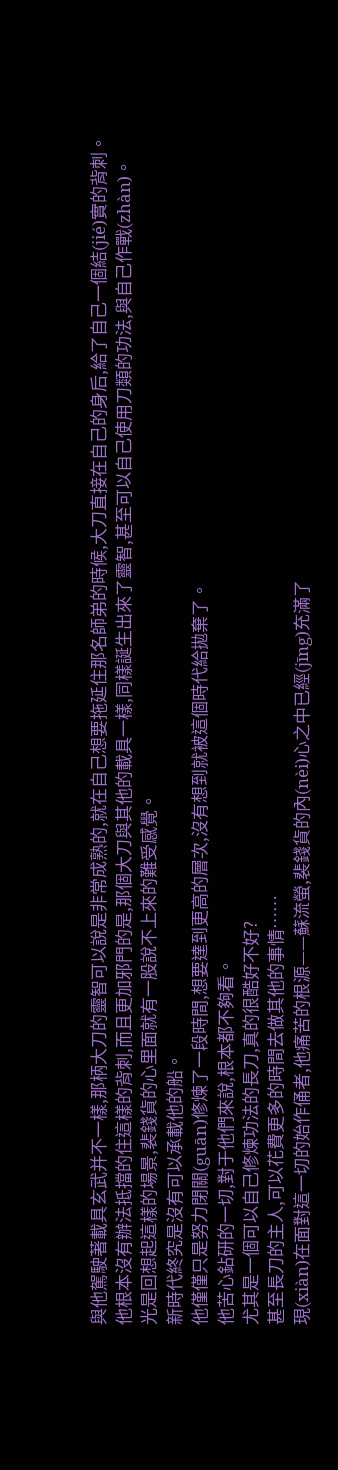與他駕駛著載具玄武并不一樣,那柄大刀的靈智可以說是非常成熟的,就在自己想要拖延住那名師弟的時候,大刀直接在自己的身后,給了自己一個結(jié)實的背刺。
他根本沒有辦法抵擋的住這樣的背刺,而且更加邪門的是,那個大刀與其他的載具一樣,同樣誕生出來了靈智,甚至可以自己使用刀類的功法,與自己作戰(zhàn)。
光是回想起這樣的場景,裴錢貨的心里面就有一股說不上來的難受感覺。
新時代終究是沒有可以承載他的船。
他僅僅只是努力閉關(guān)修煉了一段時間,想要達到更高的層次,沒有想到就被這個時代給拋棄了。
他苦心鉆研的一切,對于他們來說,根本都不夠看。
尤其是一個可以自己修煉功法的長刀,真的很酷好不好?
甚至長刀的主人,可以花費更多的時間去做其他的事情……
現(xiàn)在面對這一切的始作俑者,他痛苦的根源——蘇流螢,裴錢貨的內(nèi)心之中已經(jīng)充滿了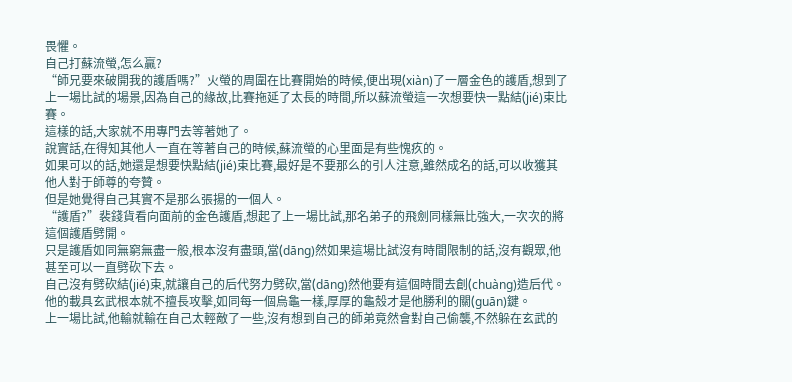畏懼。
自己打蘇流螢,怎么贏?
“師兄要來破開我的護盾嗎?”火螢的周圍在比賽開始的時候,便出現(xiàn)了一層金色的護盾,想到了上一場比試的場景,因為自己的緣故,比賽拖延了太長的時間,所以蘇流螢這一次想要快一點結(jié)束比賽。
這樣的話,大家就不用專門去等著她了。
說實話,在得知其他人一直在等著自己的時候,蘇流螢的心里面是有些愧疚的。
如果可以的話,她還是想要快點結(jié)束比賽,最好是不要那么的引人注意,雖然成名的話,可以收獲其他人對于師尊的夸贊。
但是她覺得自己其實不是那么張揚的一個人。
“護盾?”裴錢貨看向面前的金色護盾,想起了上一場比試,那名弟子的飛劍同樣無比強大,一次次的將這個護盾劈開。
只是護盾如同無窮無盡一般,根本沒有盡頭,當(dāng)然如果這場比試沒有時間限制的話,沒有觀眾,他甚至可以一直劈砍下去。
自己沒有劈砍結(jié)束,就讓自己的后代努力劈砍,當(dāng)然他要有這個時間去創(chuàng)造后代。
他的載具玄武根本就不擅長攻擊,如同每一個烏龜一樣,厚厚的龜殼才是他勝利的關(guān)鍵。
上一場比試,他輸就輸在自己太輕敵了一些,沒有想到自己的師弟竟然會對自己偷襲,不然躲在玄武的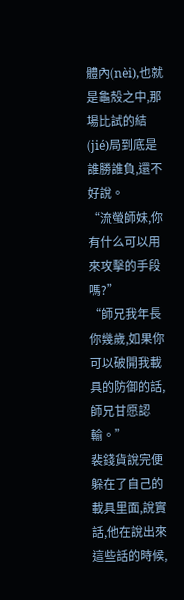體內(nèi),也就是龜殼之中,那場比試的結(jié)局到底是誰勝誰負,還不好說。
“流螢師妹,你有什么可以用來攻擊的手段嗎?”
“師兄我年長你幾歲,如果你可以破開我載具的防御的話,師兄甘愿認輸。”
裴錢貨說完便躲在了自己的載具里面,說實話,他在說出來這些話的時候,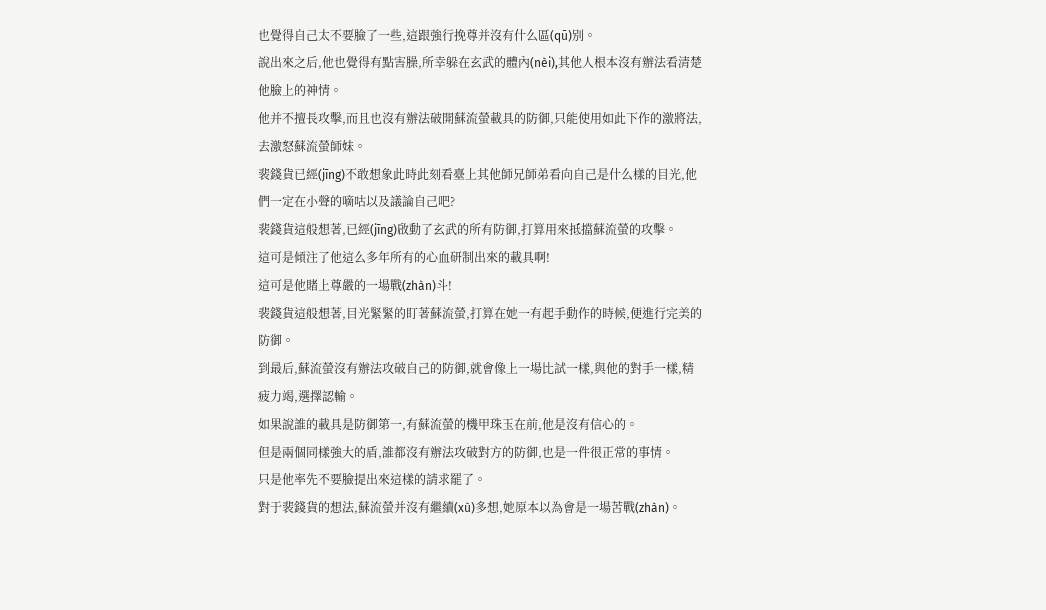也覺得自己太不要臉了一些,這跟強行挽尊并沒有什么區(qū)別。
說出來之后,他也覺得有點害臊,所幸躲在玄武的體內(nèi),其他人根本沒有辦法看清楚他臉上的神情。
他并不擅長攻擊,而且也沒有辦法破開蘇流螢載具的防御,只能使用如此下作的激將法,去激怒蘇流螢師妹。
裴錢貨已經(jīng)不敢想象此時此刻看臺上其他師兄師弟看向自己是什么樣的目光,他們一定在小聲的嘀咕以及議論自己吧?
裴錢貨這般想著,已經(jīng)啟動了玄武的所有防御,打算用來抵擋蘇流螢的攻擊。
這可是傾注了他這么多年所有的心血研制出來的載具啊!
這可是他賭上尊嚴的一場戰(zhàn)斗!
裴錢貨這般想著,目光緊緊的盯著蘇流螢,打算在她一有起手動作的時候,便進行完美的防御。
到最后,蘇流螢沒有辦法攻破自己的防御,就會像上一場比試一樣,與他的對手一樣,精疲力竭,選擇認輸。
如果說誰的載具是防御第一,有蘇流螢的機甲珠玉在前,他是沒有信心的。
但是兩個同樣強大的盾,誰都沒有辦法攻破對方的防御,也是一件很正常的事情。
只是他率先不要臉提出來這樣的請求罷了。
對于裴錢貨的想法,蘇流螢并沒有繼續(xù)多想,她原本以為會是一場苦戰(zhàn)。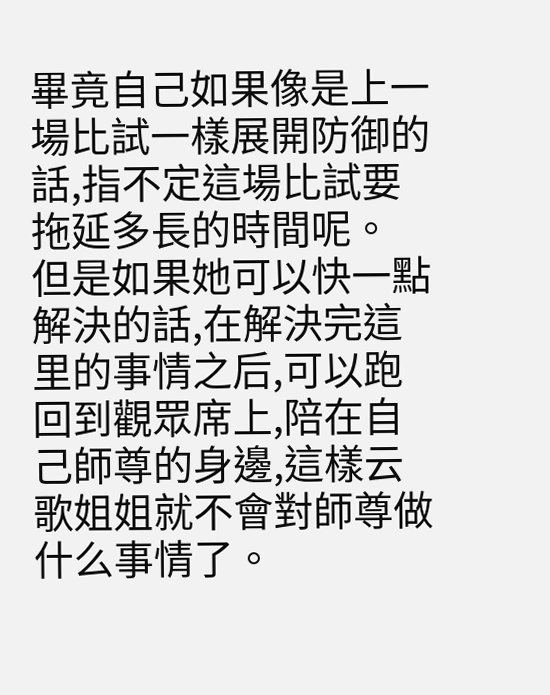畢竟自己如果像是上一場比試一樣展開防御的話,指不定這場比試要拖延多長的時間呢。
但是如果她可以快一點解決的話,在解決完這里的事情之后,可以跑回到觀眾席上,陪在自己師尊的身邊,這樣云歌姐姐就不會對師尊做什么事情了。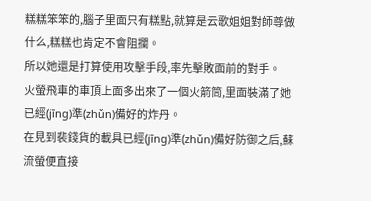糕糕笨笨的,腦子里面只有糕點,就算是云歌姐姐對師尊做什么,糕糕也肯定不會阻攔。
所以她還是打算使用攻擊手段,率先擊敗面前的對手。
火螢飛車的車頂上面多出來了一個火箭筒,里面裝滿了她已經(jīng)準(zhǔn)備好的炸丹。
在見到裴錢貨的載具已經(jīng)準(zhǔn)備好防御之后,蘇流螢便直接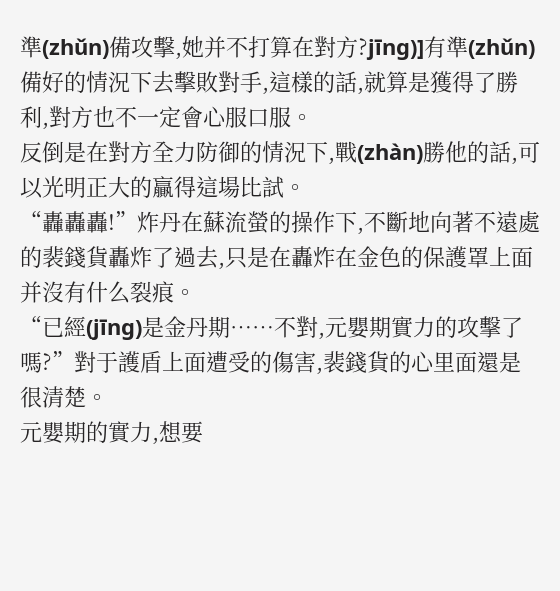準(zhǔn)備攻擊,她并不打算在對方?jīng)]有準(zhǔn)備好的情況下去擊敗對手,這樣的話,就算是獲得了勝利,對方也不一定會心服口服。
反倒是在對方全力防御的情況下,戰(zhàn)勝他的話,可以光明正大的贏得這場比試。
“轟轟轟!”炸丹在蘇流螢的操作下,不斷地向著不遠處的裴錢貨轟炸了過去,只是在轟炸在金色的保護罩上面并沒有什么裂痕。
“已經(jīng)是金丹期……不對,元嬰期實力的攻擊了嗎?”對于護盾上面遭受的傷害,裴錢貨的心里面還是很清楚。
元嬰期的實力,想要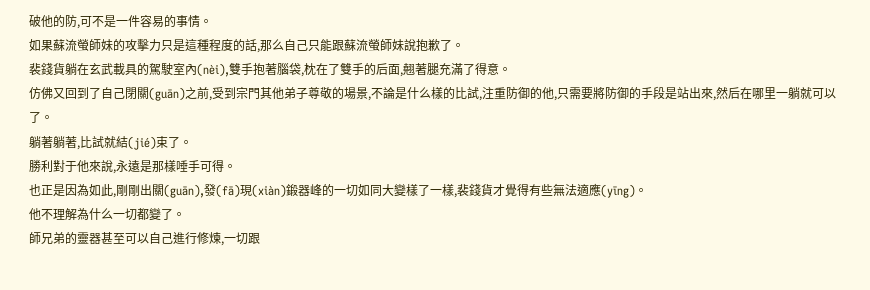破他的防,可不是一件容易的事情。
如果蘇流螢師妹的攻擊力只是這種程度的話,那么自己只能跟蘇流螢師妹說抱歉了。
裴錢貨躺在玄武載具的駕駛室內(nèi),雙手抱著腦袋,枕在了雙手的后面,翹著腿充滿了得意。
仿佛又回到了自己閉關(guān)之前,受到宗門其他弟子尊敬的場景,不論是什么樣的比試,注重防御的他,只需要將防御的手段是站出來,然后在哪里一躺就可以了。
躺著躺著,比試就結(jié)束了。
勝利對于他來說,永遠是那樣唾手可得。
也正是因為如此,剛剛出關(guān),發(fā)現(xiàn)鍛器峰的一切如同大變樣了一樣,裴錢貨才覺得有些無法適應(yīng)。
他不理解為什么一切都變了。
師兄弟的靈器甚至可以自己進行修煉,一切跟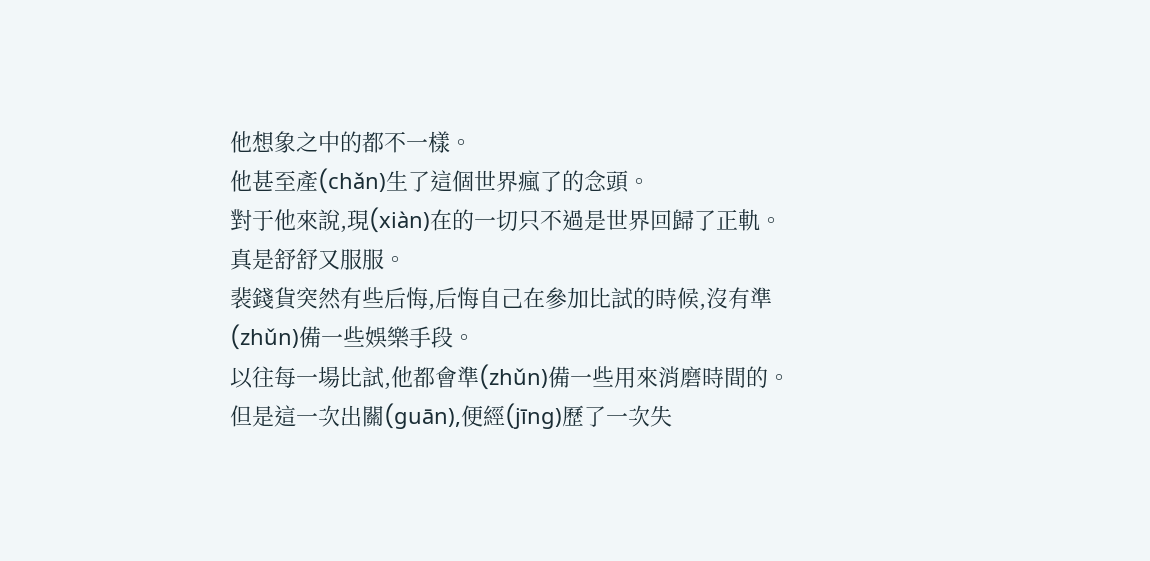他想象之中的都不一樣。
他甚至產(chǎn)生了這個世界瘋了的念頭。
對于他來說,現(xiàn)在的一切只不過是世界回歸了正軌。
真是舒舒又服服。
裴錢貨突然有些后悔,后悔自己在參加比試的時候,沒有準(zhǔn)備一些娛樂手段。
以往每一場比試,他都會準(zhǔn)備一些用來消磨時間的。
但是這一次出關(guān),便經(jīng)歷了一次失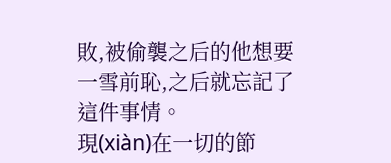敗,被偷襲之后的他想要一雪前恥,之后就忘記了這件事情。
現(xiàn)在一切的節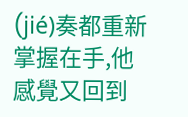(jié)奏都重新掌握在手,他感覺又回到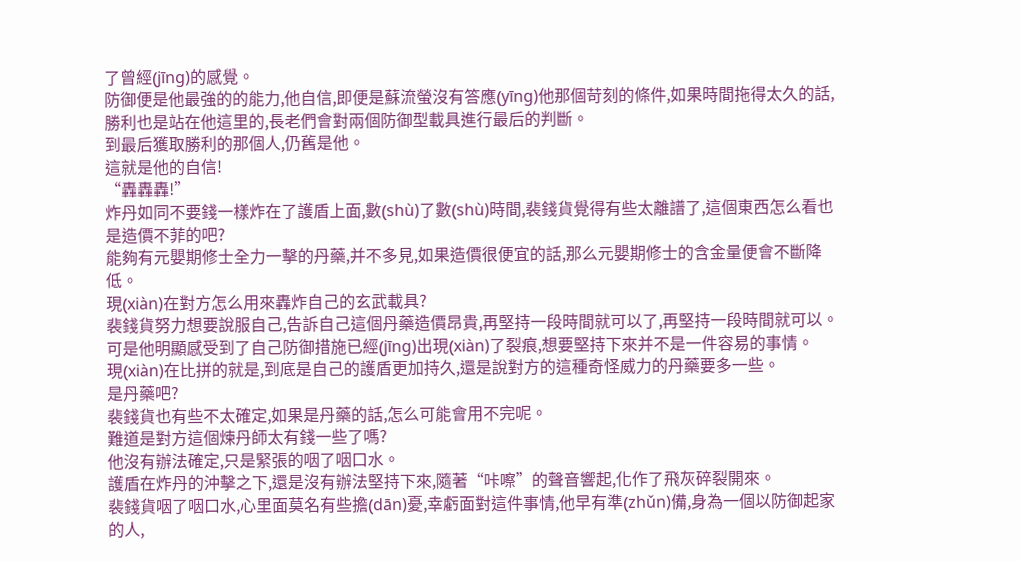了曾經(jīng)的感覺。
防御便是他最強的的能力,他自信,即便是蘇流螢沒有答應(yīng)他那個苛刻的條件,如果時間拖得太久的話,勝利也是站在他這里的,長老們會對兩個防御型載具進行最后的判斷。
到最后獲取勝利的那個人,仍舊是他。
這就是他的自信!
“轟轟轟!”
炸丹如同不要錢一樣炸在了護盾上面,數(shù)了數(shù)時間,裴錢貨覺得有些太離譜了,這個東西怎么看也是造價不菲的吧?
能夠有元嬰期修士全力一擊的丹藥,并不多見,如果造價很便宜的話,那么元嬰期修士的含金量便會不斷降低。
現(xiàn)在對方怎么用來轟炸自己的玄武載具?
裴錢貨努力想要說服自己,告訴自己這個丹藥造價昂貴,再堅持一段時間就可以了,再堅持一段時間就可以。
可是他明顯感受到了自己防御措施已經(jīng)出現(xiàn)了裂痕,想要堅持下來并不是一件容易的事情。
現(xiàn)在比拼的就是,到底是自己的護盾更加持久,還是說對方的這種奇怪威力的丹藥要多一些。
是丹藥吧?
裴錢貨也有些不太確定,如果是丹藥的話,怎么可能會用不完呢。
難道是對方這個煉丹師太有錢一些了嗎?
他沒有辦法確定,只是緊張的咽了咽口水。
護盾在炸丹的沖擊之下,還是沒有辦法堅持下來,隨著“咔嚓”的聲音響起,化作了飛灰碎裂開來。
裴錢貨咽了咽口水,心里面莫名有些擔(dān)憂,幸虧面對這件事情,他早有準(zhǔn)備,身為一個以防御起家的人,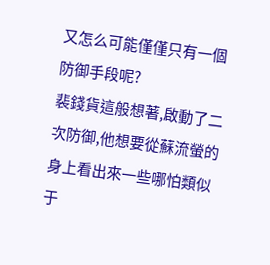又怎么可能僅僅只有一個防御手段呢?
裴錢貨這般想著,啟動了二次防御,他想要從蘇流螢的身上看出來一些哪怕類似于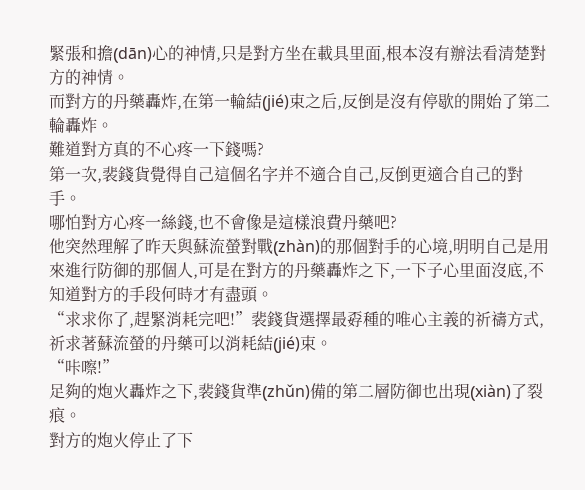緊張和擔(dān)心的神情,只是對方坐在載具里面,根本沒有辦法看清楚對方的神情。
而對方的丹藥轟炸,在第一輪結(jié)束之后,反倒是沒有停歇的開始了第二輪轟炸。
難道對方真的不心疼一下錢嗎?
第一次,裴錢貨覺得自己這個名字并不適合自己,反倒更適合自己的對手。
哪怕對方心疼一絲錢,也不會像是這樣浪費丹藥吧?
他突然理解了昨天與蘇流螢對戰(zhàn)的那個對手的心境,明明自己是用來進行防御的那個人,可是在對方的丹藥轟炸之下,一下子心里面沒底,不知道對方的手段何時才有盡頭。
“求求你了,趕緊消耗完吧!”裴錢貨選擇最孬種的唯心主義的祈禱方式,祈求著蘇流螢的丹藥可以消耗結(jié)束。
“咔嚓!”
足夠的炮火轟炸之下,裴錢貨準(zhǔn)備的第二層防御也出現(xiàn)了裂痕。
對方的炮火停止了下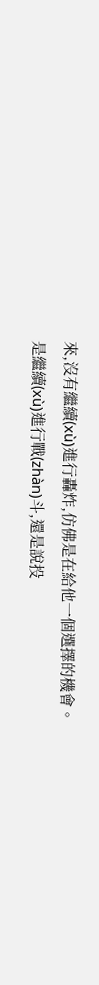來,沒有繼續(xù)進行轟炸,仿佛是在給他一個選擇的機會。
是繼續(xù)進行戰(zhàn)斗,還是說投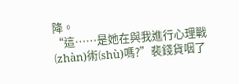降。
“這……是她在與我進行心理戰(zhàn)術(shù)嗎?”裴錢貨咽了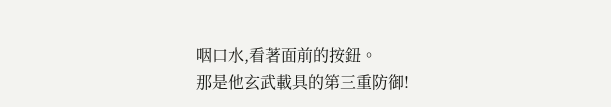咽口水,看著面前的按鈕。
那是他玄武載具的第三重防御!